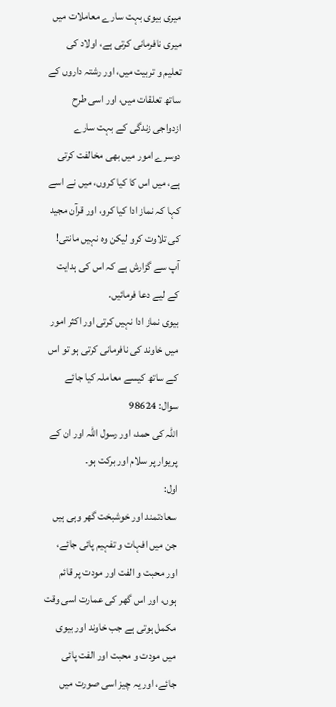ميرى بيوى بہت سارے معاملات ميں ميرى نافرمانى كرتى ہے، اولاد كى تعليم و تربيت ميں، اور رشتہ داروں كے ساتھ تعلقات ميں، اور اسى طرح ازدواجى زندگى كے بہت سارے دوسرے امور ميں بھى مخالفت كرتى ہے، ميں اس كا كيا كروں، ميں نے اسے كہا كہ نماز ادا كيا كرو، اور قرآن مجيد كى تلاوت كرو ليكن وہ نہيں مانتى! آپ سے گزارش ہے كہ اس كى ہدايت كے ليے دعا فرمائيں.
بيوى نماز ادا نہيں كرتى اور اكثر امور ميں خاوند كى نافرمانى كرتى ہو تو اس كے ساتھ كيسے معاملہ كيا جائے
سوال: 98624
اللہ کی حمد، اور رسول اللہ اور ان کے پریوار پر سلام اور برکت ہو۔
اول:
سعادتمند اور خوشبخت گھر وہى ہيں جن ميں افہات و تفہيم پائى جائے، اور محبت و الفت اور مودت پر قائم ہوں، اور اس گھر كى عمارت اسى وقت مكمل ہوتى ہے جب خاوند اور بيوى ميں مودت و محبت اور الفت پائى جائے، اور يہ چيز اسى صورت ميں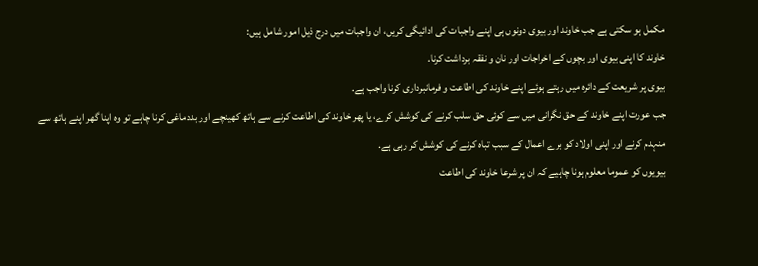مكمل ہو سكتى ہے جب خاوند اور بيوى دونوں ہى اپنے واجبات كى ادائيگى كريں، ان واجبات ميں درج ذيل امور شامل ہيں:
خاوند كا اپنى بيوى اور بچوں كے اخراجات اور نان و نفقہ برداشت كرنا.
بيوى پر شريعت كے دائرہ ميں رہتے ہوئے اپنے خاوند كى اطاعت و فرمانبردارى كرنا واجب ہے.
جب عورت اپنے خاوند كے حق نگرانى ميں سے كوئى حق سلب كرنے كى كوشش كرے، يا پھر خاوند كى اطاعت كرنے سے ہاتھ كھينچے اور بددماغى كرنا چاہے تو وہ اپنا گھر اپنے ہاتھ سے منہدم كرنے اور اپنى اولاد كو برے اعمال كے سبب تباہ كرنے كى كوشش كر رہى ہے.
بيويوں كو عموما معلوم ہونا چاہيے كہ ان پر شرعا خاوند كى اطاعت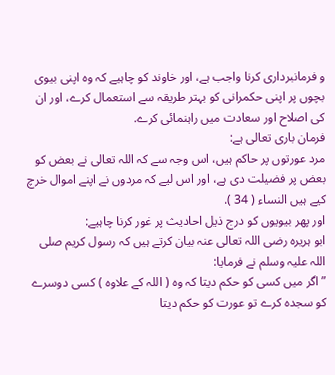و فرمانبردارى كرنا واجب ہے، اور خاوند كو چاہيے كہ وہ اپنى بيوى بچوں پر اپنى حكمرانى كو بہتر طريقہ سے استعمال كرے، اور ان كى اصلاح اور سعادت ميں راہنمائى كرے.
فرمان بارى تعالى ہے:
مرد عورتوں پر حاكم ہيں، اس وجہ سے كہ اللہ تعالى نے بعض كو بعض پر فضيلت دى ہے، اور اس ليے كہ مردوں نے اپنے اموال خرچ كيے ہيں النساء ( 34 ).
اور پھر بيويوں كو درج ذيل احاديث پر غور كرنا چاہيے:
ابو ہريرہ رضى اللہ تعالى عنہ بيان كرتے ہيں كہ رسول كريم صلى اللہ عليہ وسلم نے فرمايا:
” اگر ميں كسى كو حكم ديتا كہ وہ ( اللہ كے علاوہ ) كسى دوسرے كو سجدہ كرے تو عورت كو حكم ديتا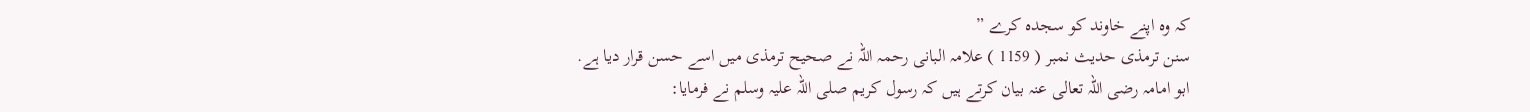كہ وہ اپنے خاوند كو سجدہ كرے ”
سنن ترمذى حديث نمبر ( 1159 ) علامہ البانى رحمہ اللہ نے صحيح ترمذى ميں اسے حسن قرار ديا ہے.
ابو امامہ رضى اللہ تعالى عنہ بيان كرتے ہيں كہ رسول كريم صلى اللہ عليہ وسلم نے فرمايا: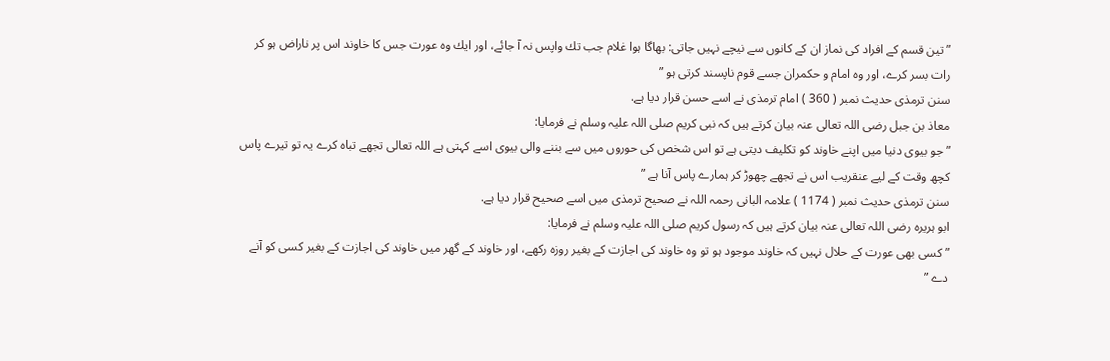” تين قسم كے افراد كى نماز ان كے كانوں سے نيچے نہيں جاتى: بھاگا ہوا غلام جب تك واپس نہ آ جائے، اور ايك وہ عورت جس كا خاوند اس پر ناراض ہو كر رات بسر كرے، اور وہ امام و حكمران جسے قوم ناپسند كرتى ہو ”
سنن ترمذى حديث نمبر ( 360 ) امام ترمذى نے اسے حسن قرار ديا ہے.
معاذ بن جبل رضى اللہ تعالى عنہ بيان كرتے ہيں كہ نبى كريم صلى اللہ عليہ وسلم نے فرمايا:
” جو بيوى دنيا ميں اپنے خاوند كو تكليف ديتى ہے تو اس شخص كى حوروں ميں سے بننے والى بيوى اسے كہتى ہے اللہ تعالى تجھے تباہ كرے يہ تو تيرے پاس كچھ وقت كے ليے عنقريب اس نے تجھے چھوڑ كر ہمارے پاس آنا ہے ”
سنن ترمذى حديث نمبر ( 1174 ) علامہ البانى رحمہ اللہ نے صحيح ترمذى ميں اسے صحيح قرار ديا ہے.
ابو ہريرہ رضى اللہ تعالى عنہ بيان كرتے ہيں كہ رسول كريم صلى اللہ عليہ وسلم نے فرمايا:
” كسى بھى عورت كے حلال نہيں كہ خاوند موجود ہو تو وہ خاوند كى اجازت كے بغير روزہ ركھے، اور خاوند كے گھر ميں خاوند كى اجازت كے بغير كسى كو آنے دے ”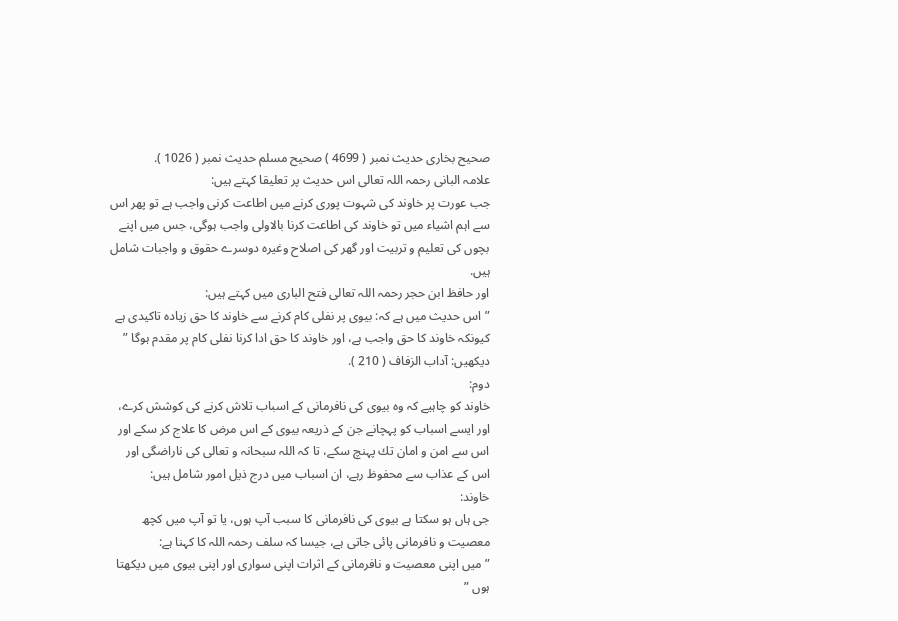صحيح بخارى حديث نمبر ( 4699 ) صحيح مسلم حديث نمبر ( 1026 ).
علامہ البانى رحمہ اللہ تعالى اس حديث پر تعليقا كہتے ہيں:
جب عورت پر خاوند كى شہوت پورى كرنے ميں اطاعت كرنى واجب ہے تو پھر اس سے اہم اشياء ميں تو خاوند كى اطاعت كرنا بالاولى واجب ہوگى، جس ميں اپنے بچوں كى تعليم و تربيت اور گھر كى اصلاح وغيرہ دوسرے حقوق و واجبات شامل ہيں.
اور حافظ ابن حجر رحمہ اللہ تعالى فتح البارى ميں كہتے ہيں:
” اس حديث ميں ہے كہ: بيوى پر نفلى كام كرنے سے خاوند كا حق زيادہ تاكيدى ہے كيونكہ خاوند كا حق واجب ہے، اور خاوند كا حق ادا كرنا نفلى كام پر مقدم ہوگا ”
ديكھيں: آداب الزفاف ( 210 ).
دوم:
خاوند كو چاہيے كہ وہ بيوى كى نافرمانى كے اسباب تلاش كرنے كى كوشش كرے، اور ايسے اسباب كو پہچانے جن كے ذريعہ بيوى كے اس مرض كا علاج كر سكے اور اس سے امن و امان تك پہنچ سكے، تا كہ اللہ سبحانہ و تعالى كى ناراضگى اور اس كے عذاب سے محفوظ رہے، ان اسباب ميں درج ذيل امور شامل ہيں:
خاوند:
جى ہاں ہو سكتا ہے بيوى كى نافرمانى كا سبب آپ ہوں، يا تو آپ ميں كچھ معصيت و نافرمانى پائى جاتى ہے، جيسا كہ سلف رحمہ اللہ كا كہنا ہے:
” ميں اپنى معصيت و نافرمانى كے اثرات اپنى سوارى اور اپنى بيوى ميں ديكھتا ہوں ”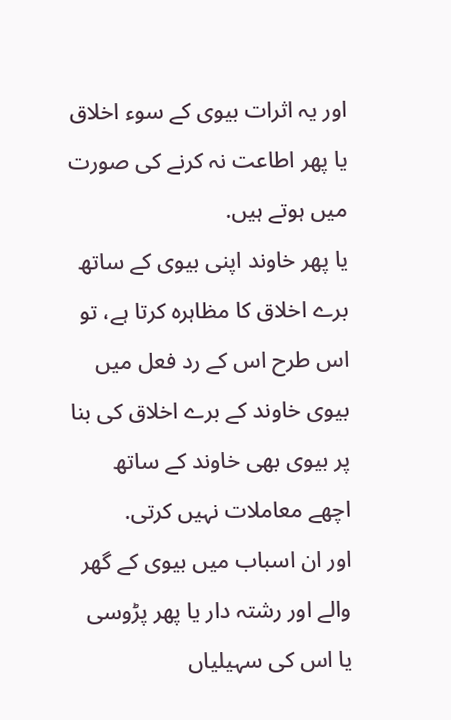اور يہ اثرات بيوى كے سوء اخلاق يا پھر اطاعت نہ كرنے كى صورت ميں ہوتے ہيں.
يا پھر خاوند اپنى بيوى كے ساتھ برے اخلاق كا مظاہرہ كرتا ہے، تو اس طرح اس كے رد فعل ميں بيوى خاوند كے برے اخلاق كى بنا پر بيوى بھى خاوند كے ساتھ اچھے معاملات نہيں كرتى.
اور ان اسباب ميں بيوى كے گھر والے اور رشتہ دار يا پھر پڑوسى يا اس كى سہيلياں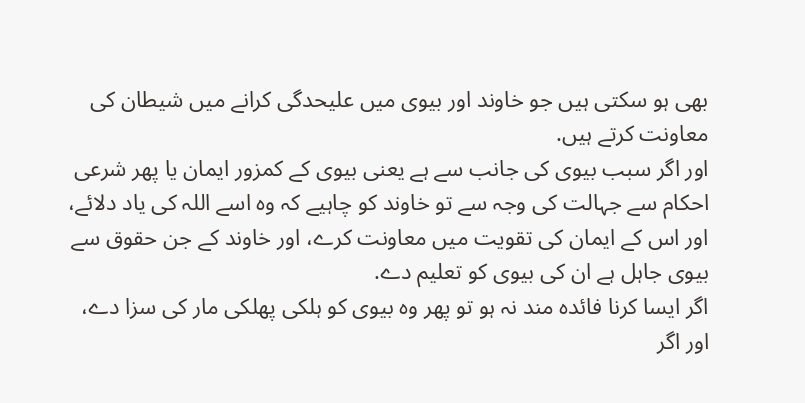بھى ہو سكتى ہيں جو خاوند اور بيوى ميں عليحدگى كرانے ميں شيطان كى معاونت كرتے ہيں.
اور اگر سبب بيوى كى جانب سے ہے يعنى بيوى كے كمزور ايمان يا پھر شرعى احكام سے جہالت كى وجہ سے تو خاوند كو چاہيے كہ وہ اسے اللہ كى ياد دلائے، اور اس كے ايمان كى تقويت ميں معاونت كرے، اور خاوند كے جن حقوق سے بيوى جاہل ہے ان كى بيوى كو تعليم دے.
اگر ايسا كرنا فائدہ مند نہ ہو تو پھر وہ بيوى كو ہلكى پھلكى مار كى سزا دے، اور اگر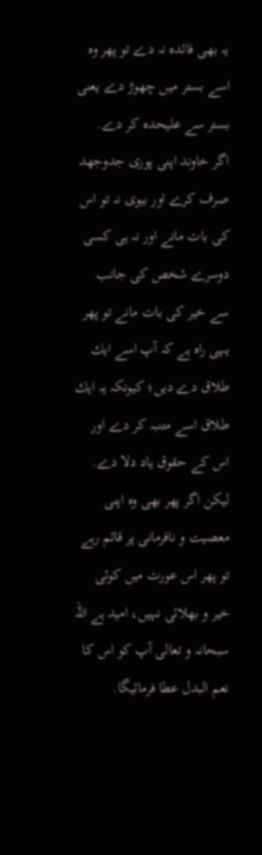يہ بھى فائدہ نہ دے تو پھر وہ اسے بستر ميں چھوڑ دے يعنى بستر سے عليحدہ كر دے.
اگر خاوند اپنى پورى جدوجھد صرف كرے اور بيوى نہ تو اس كى بات مانے اور نہ ہى كسى دوسرے شخص كى جانب سے خير كى بات مانے تو پھر يہى راہ ہے كہ آپ اسے ايك طلاق دے ديں؛ كيونكہ يہ ايك طلاق اسے متنبہ كر دے اور اس كے حقوق ياد دلا دے.
ليكن اگر پھر بھى وہ اپنى معصيت و نافرمانى پر قائم رہے تو پھر اس عورت ميں كوئى خير و بھلائى نہيں، اميد ہے اللہ سبحانہ و تعالى آپ كو اس كا نعم البدل عطا فرمائيگا.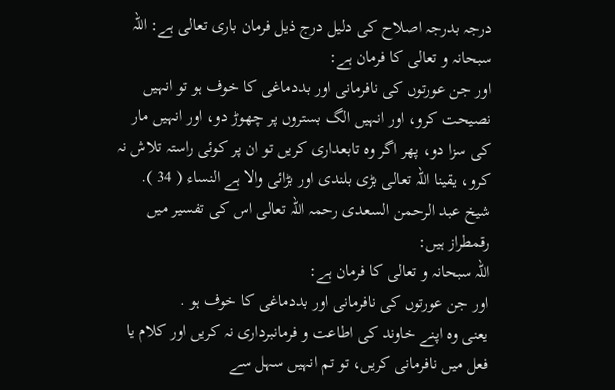درجہ بدرجہ اصلاح كى دليل درج ذيل فرمان بارى تعالى ہے: اللہ سبحانہ و تعالى كا فرمان ہے:
اور جن عورتوں كى نافرمانى اور بددماغى كا خوف ہو تو انہيں نصيحت كرو، اور انہيں الگ بستروں پر چھوڑ دو، اور انہيں مار كى سزا دو، پھر اگر وہ تابعدارى كريں تو ان پر كوئى راستہ تلاش نہ كرو، يقينا اللہ تعالى بڑى بلندى اور بڑائى والا ہے النساء ( 34 ).
شيخ عبد الرحمن السعدى رحمہ اللہ تعالى اس كى تفسير ميں رقمطراز ہيں:
اللہ سبحانہ و تعالى كا فرمان ہے:
اور جن عورتوں كى نافرمانى اور بددماغى كا خوف ہو .
يعنى وہ اپنے خاوند كى اطاعت و فرمانبردارى نہ كريں اور كلام يا فعل ميں نافرمانى كريں، تو تم انہيں سہل سے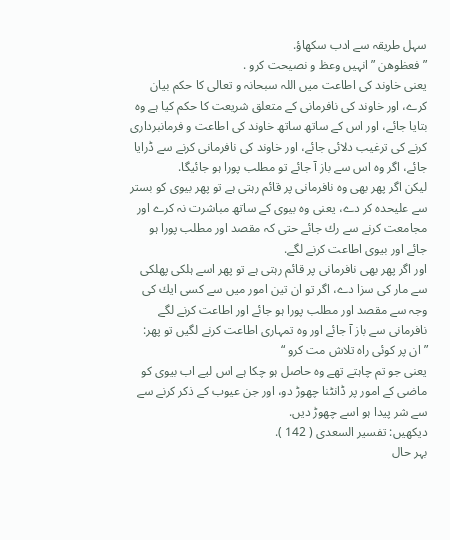سہل طريقہ سے ادب سكھاؤ.
” فعظوھن ” انہيں وعظ و نصيحت كرو .
يعنى خاوند كى اطاعت ميں اللہ سبحانہ و تعالى كا حكم بيان كرے، اور خاوند كى نافرمانى كے متعلق شريعت كا حكم كيا ہے وہ بتايا جائے، اور اس كے ساتھ ساتھ خاوند كى اطاعت و فرمانبردارى كرنے كى ترغيب دلائى جائے، اور خاوند كى نافرمانى كرنے سے ڈرايا جائے، اگر وہ اس سے باز آ جائے تو مطلب پورا ہو جائيگا.
ليكن اگر پھر بھى وہ نافرمانى پر قائم رہتى ہے تو پھر بيوى كو بستر سے عليحدہ كر دے، يعنى وہ بيوى كے ساتھ مباشرت نہ كرے اور مجامعت كرنے سے رك جائے حتى كہ مقصد اور مطلب پورا ہو جائے اور بيوى اطاعت كرنے لگے.
اور اگر پھر بھى نافرمانى پر قائم رہتى ہے تو پھر اسے ہلكى پھلكى سے مار كى سزا دے، اگر تو ان تين امور ميں سے كسى ايك كى وجہ سے مقصد اور مطلب پورا ہو جائے اور اطاعت كرنے لگے نافرمانى سے باز آ جائے اور وہ تمہارى اطاعت كرنے لگيں تو پھر:
” ان پر كوئى راہ تلاش مت كرو “
يعنى جو تم چاہتے تھے وہ حاصل ہو چكا ہے اس ليے اب بيوى كو ماضى كے امور پر ڈانٹنا چھوڑ دو، اور جن عيوب كے ذكر كرنے سے سے شر پيدا ہو اسے چھوڑ ديں.
ديكھيں: تفسير السعدى ( 142 ).
بہر حال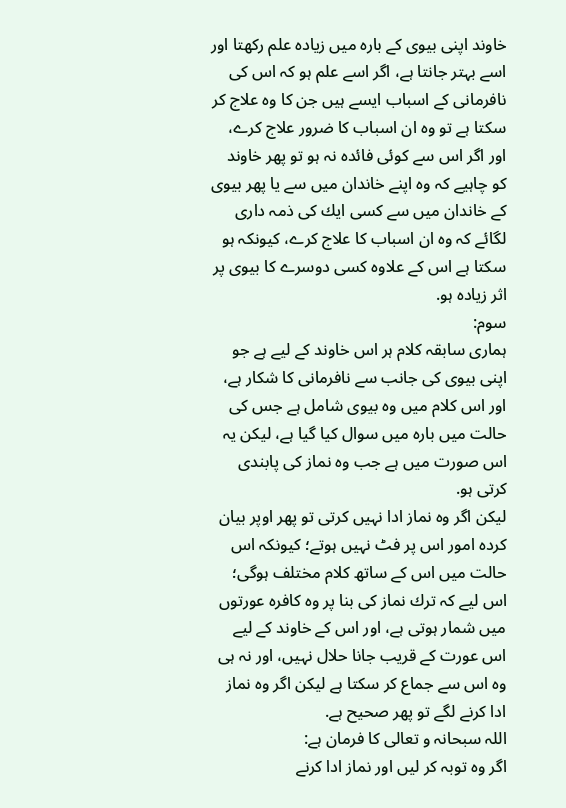خاوند اپنى بيوى كے بارہ ميں زيادہ علم ركھتا اور اسے بہتر جانتا ہے، اگر اسے علم ہو كہ اس كى نافرمانى كے اسباب ايسے ہيں جن كا وہ علاج كر سكتا ہے تو وہ ان اسباب كا ضرور علاج كرے، اور اگر اس سے كوئى فائدہ نہ ہو تو پھر خاوند كو چاہيے كہ وہ اپنے خاندان ميں سے يا پھر بيوى كے خاندان ميں سے كسى ايك كى ذمہ دارى لگائے كہ وہ ان اسباب كا علاج كرے، كيونكہ ہو سكتا ہے اس كے علاوہ كسى دوسرے كا بيوى پر اثر زيادہ ہو.
سوم:
ہمارى سابقہ كلام ہر اس خاوند كے ليے ہے جو اپنى بيوى كى جانب سے نافرمانى كا شكار ہے، اور اس كلام ميں وہ بيوى شامل ہے جس كى حالت ميں بارہ ميں سوال كيا گيا ہے، ليكن يہ اس صورت ميں ہے جب وہ نماز كى پابندى كرتى ہو.
ليكن اگر وہ نماز ادا نہيں كرتى تو پھر اوپر بيان كردہ امور اس پر فٹ نہيں ہوتے؛ كيونكہ اس حالت ميں اس كے ساتھ كلام مختلف ہوگى؛ اس ليے كہ ترك نماز كى بنا پر وہ كافرہ عورتوں ميں شمار ہوتى ہے، اور اس كے خاوند كے ليے اس عورت كے قريب جانا حلال نہيں، اور نہ ہى وہ اس سے جماع كر سكتا ہے ليكن اگر وہ نماز ادا كرنے لگے تو پھر صحيح ہے.
اللہ سبحانہ و تعالى كا فرمان ہے:
اگر وہ توبہ كر ليں اور نماز ادا كرنے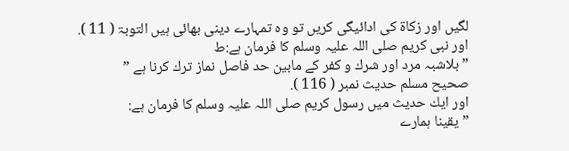لگيں اور زكاۃ كى ادائيگى كريں تو وہ تمہارے دينى بھائى ہيں التوبۃ ( 11 ).
اور نبى كريم صلى اللہ عليہ وسلم كا فرمان ہے:ط
” بلاشبہ مرد اور شرك و كفر كے مابين حد فاصل نماز ترك كرنا ہے ”
صحيح مسلم حديث نمبر ( 116 ).
اور ايك حديث ميں رسول كريم صلى اللہ عليہ وسلم كا فرمان ہے:
” يقينا ہمارے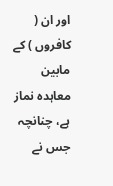اور ان ( كافروں ) كے مابين معاہدہ نماز ہے، چنانچہ جس نے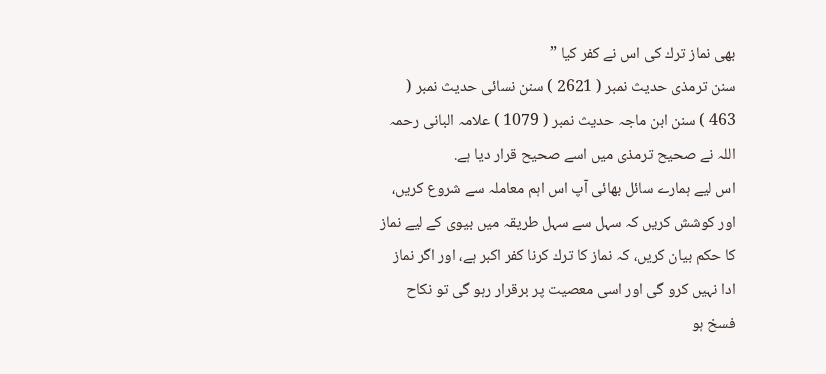بھى نماز ترك كى اس نے كفر كيا ”
سنن ترمذى حديث نمبر ( 2621 ) سنن نسائى حديث نمبر ( 463 ) سنن ابن ماجہ حديث نمبر ( 1079 ) علامہ البانى رحمہ اللہ نے صحيح ترمذى ميں اسے صحيح قرار ديا ہے.
اس ليے ہمارے سائل بھائى آپ اس اہم معاملہ سے شروع كريں، اور كوشش كريں كہ سہل سے سہل طريقہ ميں بيوى كے ليے نماز كا حكم بيان كريں، كہ نماز كا ترك كرنا كفر اكبر ہے، اور اگر نماز ادا نہيں كرو گى اور اسى معصيت پر برقرار رہو گى تو نكاح فسخ ہو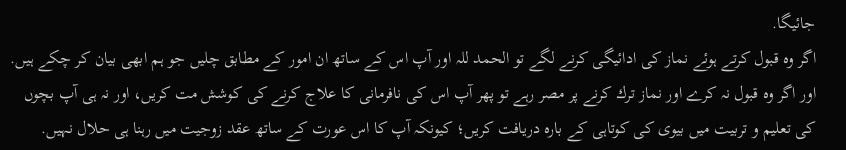جائيگا.
اگر وہ قبول كرتے ہوئے نماز كى ادائيگى كرنے لگے تو الحمد للہ اور آپ اس كے ساتھ ان امور كے مطابق چليں جو ہم ابھى بيان كر چكے ہيں.
اور اگر وہ قبول نہ كرے اور نماز ترك كرنے پر مصر رہے تو پھر آپ اس كى نافرمانى كا علاج كرنے كى كوشش مت كريں، اور نہ ہى آپ بچوں كى تعليم و تربيت ميں بيوى كى كوتاہى كے بارہ دريافت كريں؛ كيونكہ آپ كا اس عورت كے ساتھ عقد زوجيت ميں رہنا ہى حلال نہيں.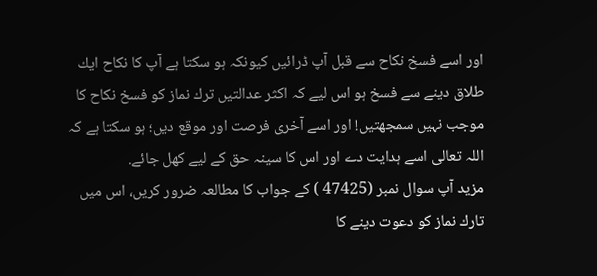اور اسے فسخ نكاح سے قبل آپ ڈرائيں كيونكہ ہو سكتا ہے آپ كا نكاح ايك طلاق دينے سے فسخ ہو اس ليے كہ اكثر عدالتيں ترك نماز كو فسخ نكاح كا موجب نہيں سمجھتيں! اور اسے آخرى فرصت اور موقع ديں؛ ہو سكتا ہے كہ اللہ تعالى اسے ہدايت دے اور اس كا سينہ حق كے ليے كھل جائے.
مزيد آپ سوال نمبر (47425 ) كے جواب كا مطالعہ ضرور كريں، اس ميں تارك نماز كو دعوت دينے كا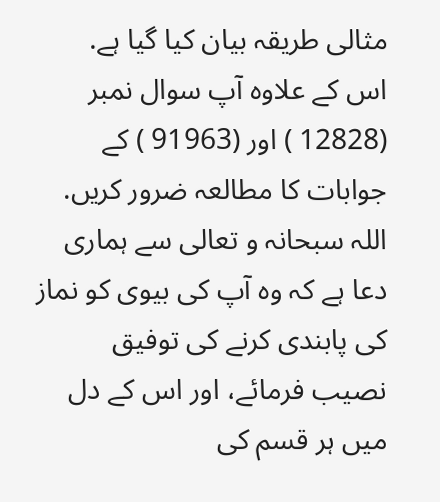مثالى طريقہ بيان كيا گيا ہے.
اس كے علاوہ آپ سوال نمبر (12828 ) اور (91963 ) كے جوابات كا مطالعہ ضرور كريں.
اللہ سبحانہ و تعالى سے ہمارى دعا ہے كہ وہ آپ كى بيوى كو نماز كى پابندى كرنے كى توفيق نصيب فرمائے، اور اس كے دل ميں ہر قسم كى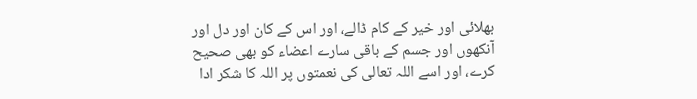بھلائى اور خير كے كام ڈالے، اور اس كے كان اور دل اور آنكھوں اور جسم كے باقى سارے اعضاء كو بھى صحيح كرے، اور اسے اللہ تعالى كى نعمتوں پر اللہ كا شكر ادا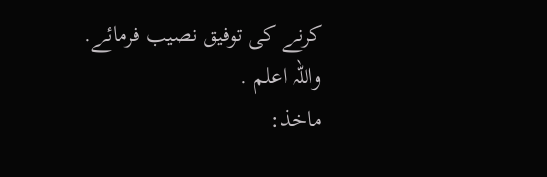كرنے كى توفيق نصيب فرمائے.
واللہ اعلم .
ماخذ: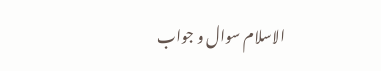الاسلام سوال و جواب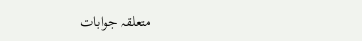متعلقہ جوابات